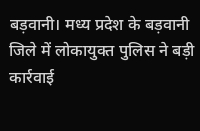बड़वानी। मध्य प्रदेश के बड़वानी जिले में लोकायुक्त पुलिस ने बड़ी कार्रवाई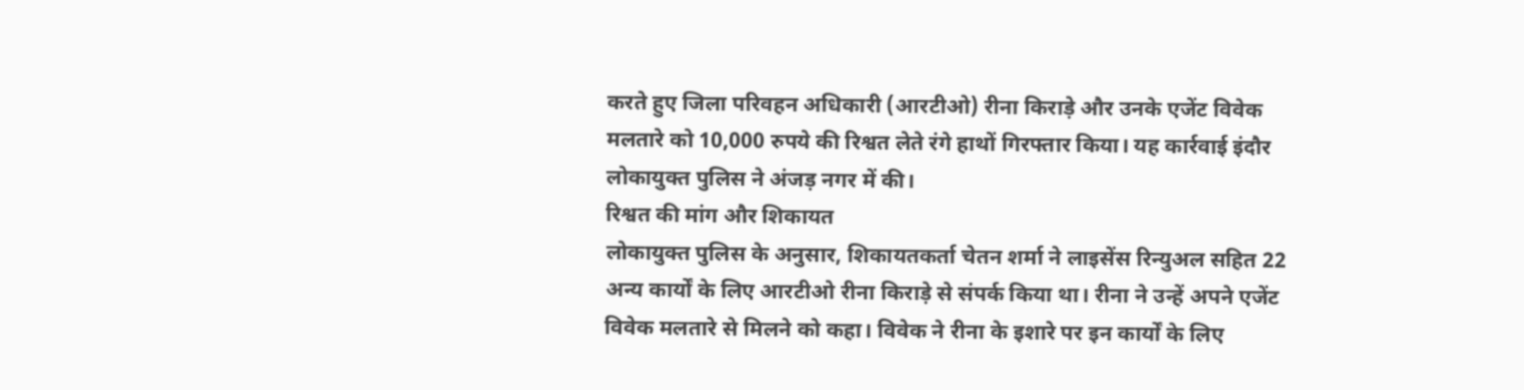करते हुए जिला परिवहन अधिकारी (आरटीओ) रीना किराड़े और उनके एजेंट विवेक मलतारे को 10,000 रुपये की रिश्वत लेते रंगे हाथों गिरफ्तार किया। यह कार्रवाई इंदौर लोकायुक्त पुलिस ने अंजड़ नगर में की।
रिश्वत की मांग और शिकायत
लोकायुक्त पुलिस के अनुसार, शिकायतकर्ता चेतन शर्मा ने लाइसेंस रिन्युअल सहित 22 अन्य कार्यों के लिए आरटीओ रीना किराड़े से संपर्क किया था। रीना ने उन्हें अपने एजेंट विवेक मलतारे से मिलने को कहा। विवेक ने रीना के इशारे पर इन कार्यों के लिए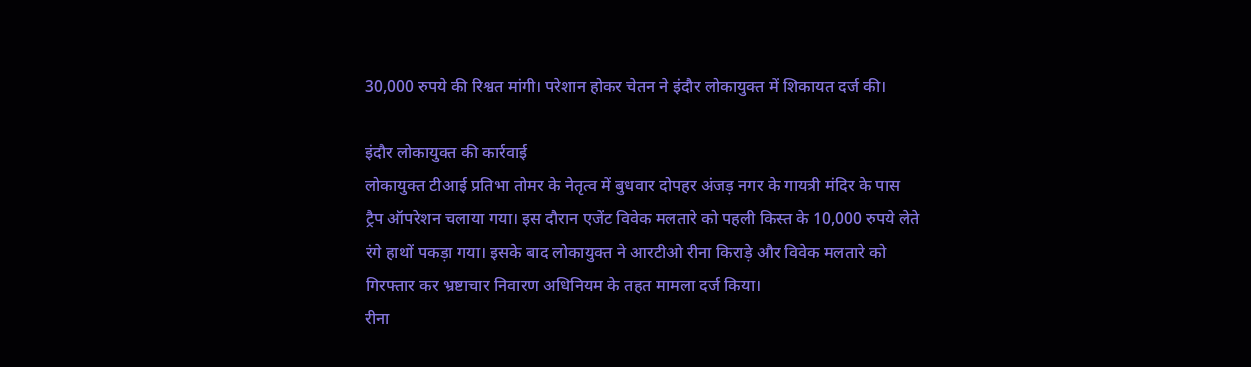30,000 रुपये की रिश्वत मांगी। परेशान होकर चेतन ने इंदौर लोकायुक्त में शिकायत दर्ज की।

इंदौर लोकायुक्त की कार्रवाई
लोकायुक्त टीआई प्रतिभा तोमर के नेतृत्व में बुधवार दोपहर अंजड़ नगर के गायत्री मंदिर के पास ट्रैप ऑपरेशन चलाया गया। इस दौरान एजेंट विवेक मलतारे को पहली किस्त के 10,000 रुपये लेते रंगे हाथों पकड़ा गया। इसके बाद लोकायुक्त ने आरटीओ रीना किराड़े और विवेक मलतारे को गिरफ्तार कर भ्रष्टाचार निवारण अधिनियम के तहत मामला दर्ज किया।
रीना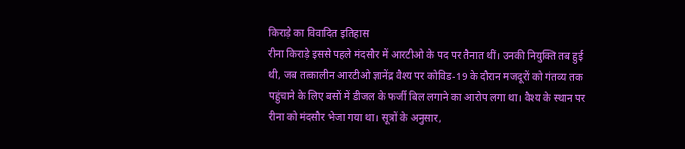किराड़े का विवादित इतिहास
रीना किराड़े इससे पहले मंदसौर में आरटीओ के पद पर तैनात थीं। उनकी नियुक्ति तब हुई थी, जब तत्कालीन आरटीओ ज्ञानेंद्र वैश्य पर कोविड-19 के दौरान मजदूरों को गंतव्य तक पहुंचाने के लिए बसों में डीजल के फर्जी बिल लगाने का आरोप लगा था। वैश्य के स्थान पर रीना को मंदसौर भेजा गया था। सूत्रों के अनुसार,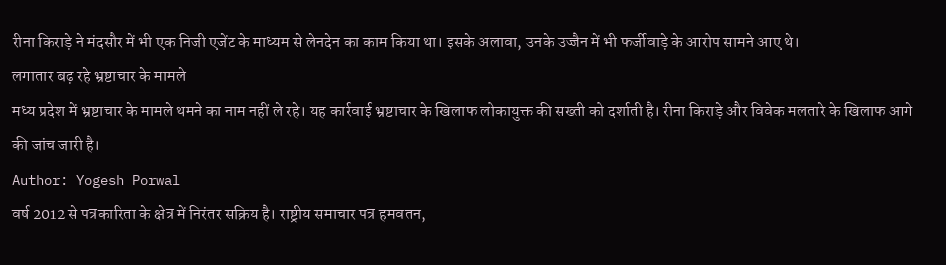रीना किराड़े ने मंदसौर में भी एक निजी एजेंट के माध्यम से लेनदेन का काम किया था। इसके अलावा, उनके उज्जैन में भी फर्जीवाड़े के आरोप सामने आए थे।
लगातार बढ़ रहे भ्रष्टाचार के मामले
मध्य प्रदेश में भ्रष्टाचार के मामले थमने का नाम नहीं ले रहे। यह कार्रवाई भ्रष्टाचार के खिलाफ लोकायुक्त की सख्ती को दर्शाती है। रीना किराड़े और विवेक मलतारे के खिलाफ आगे की जांच जारी है।
Author: Yogesh Porwal
वर्ष 2012 से पत्रकारिता के क्षेत्र में निरंतर सक्रिय है। राष्ट्रीय समाचार पत्र हमवतन,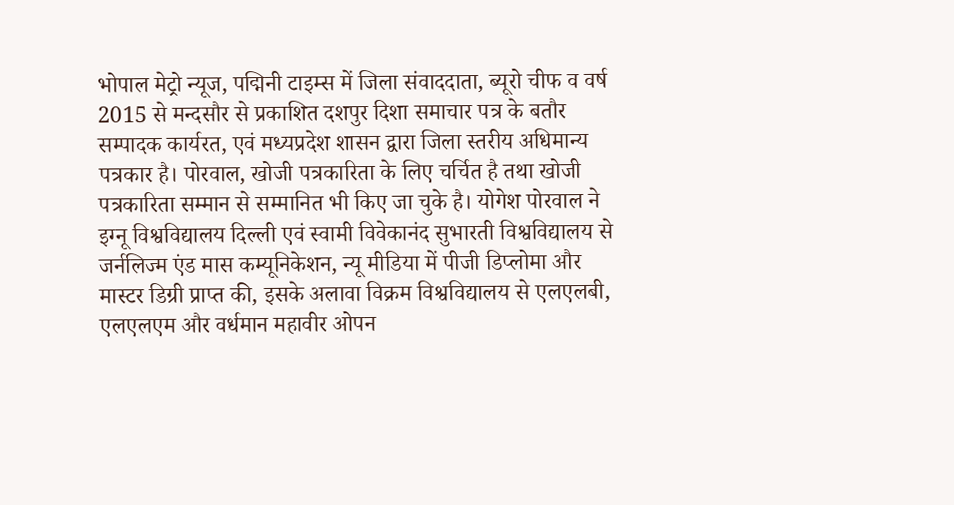भोपाल मेट्रो न्यूज, पद्मिनी टाइम्स में जिला संवाददाता, ब्यूरो चीफ व वर्ष 2015 से मन्दसौर से प्रकाशित दशपुर दिशा समाचार पत्र के बतौर सम्पादक कार्यरत, एवं मध्यप्रदेश शासन द्वारा जिला स्तरीय अधिमान्य पत्रकार है। पोरवाल, खोजी पत्रकारिता के लिए चर्चित है तथा खोजी पत्रकारिता सम्मान से सम्मानित भी किए जा चुके है। योगेश पोरवाल ने इग्नू विश्वविद्यालय दिल्ली एवं स्वामी विवेकानंद सुभारती विश्वविद्यालय से जर्नलिज्म एंड मास कम्यूनिकेशन, न्यू मीडिया में पीजी डिप्लोमा और मास्टर डिग्री प्राप्त की, इसके अलावा विक्रम विश्वविद्यालय से एलएलबी, एलएलएम और वर्धमान महावीर ओपन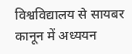विश्वविद्यालय से सायबर कानून में अध्ययन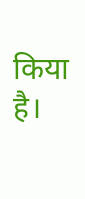किया है।